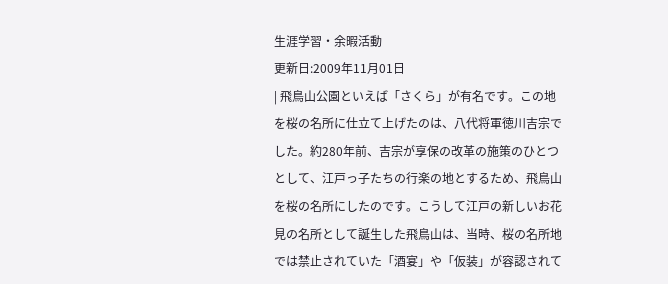生涯学習・余暇活動
更新日:2009年11月01日
| 飛鳥山公園といえば「さくら」が有名です。この地を桜の名所に仕立て上げたのは、八代将軍徳川吉宗でした。約280年前、吉宗が享保の改革の施策のひとつとして、江戸っ子たちの行楽の地とするため、飛鳥山を桜の名所にしたのです。こうして江戸の新しいお花見の名所として誕生した飛鳥山は、当時、桜の名所地では禁止されていた「酒宴」や「仮装」が容認されて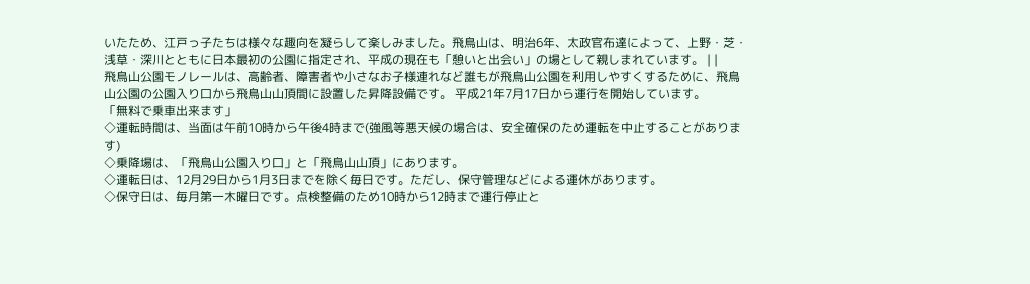いたため、江戸っ子たちは様々な趣向を凝らして楽しみました。飛鳥山は、明治6年、太政官布達によって、上野・芝・浅草・深川とともに日本最初の公園に指定され、平成の現在も「憩いと出会い」の場として親しまれています。 | |
飛鳥山公園モノレールは、高齢者、障害者や小さなお子様連れなど誰もが飛鳥山公園を利用しやすくするために、飛鳥山公園の公園入り口から飛鳥山山頂間に設置した昇降設備です。 平成21年7月17日から運行を開始しています。
「無料で乗車出来ます」
◇運転時間は、当面は午前10時から午後4時まで(強風等悪天候の場合は、安全確保のため運転を中止することがあります)
◇乗降場は、「飛鳥山公園入り口」と「飛鳥山山頂」にあります。
◇運転日は、12月29日から1月3日までを除く毎日です。ただし、保守管理などによる運休があります。
◇保守日は、毎月第一木曜日です。点検整備のため10時から12時まで運行停止と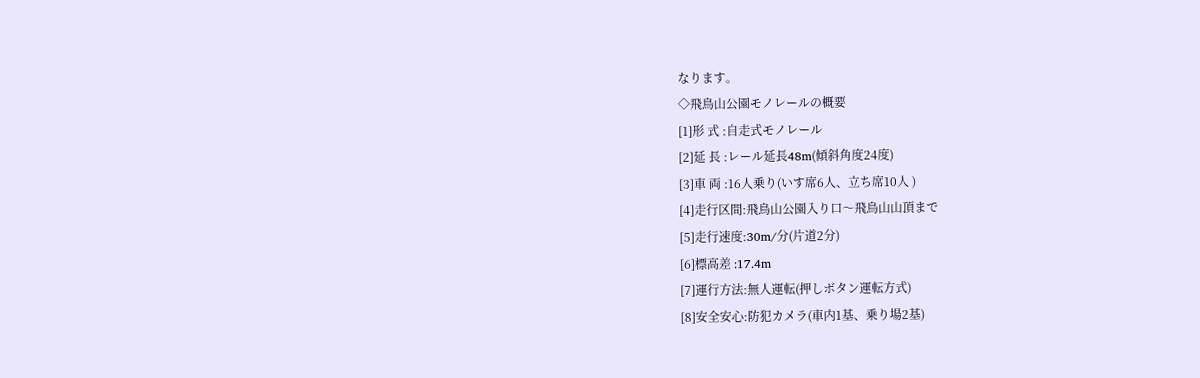なります。
◇飛鳥山公園モノレールの概要
[1]形 式 :自走式モノレール
[2]延 長 :レール延長48m(傾斜角度24度)
[3]車 両 :16人乗り(いす席6人、立ち席10人 )
[4]走行区間:飛鳥山公園入り口〜飛鳥山山頂まで
[5]走行速度:30m/分(片道2分)
[6]標高差 :17.4m
[7]運行方法:無人運転(押しボタン運転方式)
[8]安全安心:防犯カメラ(車内1基、乗り場2基)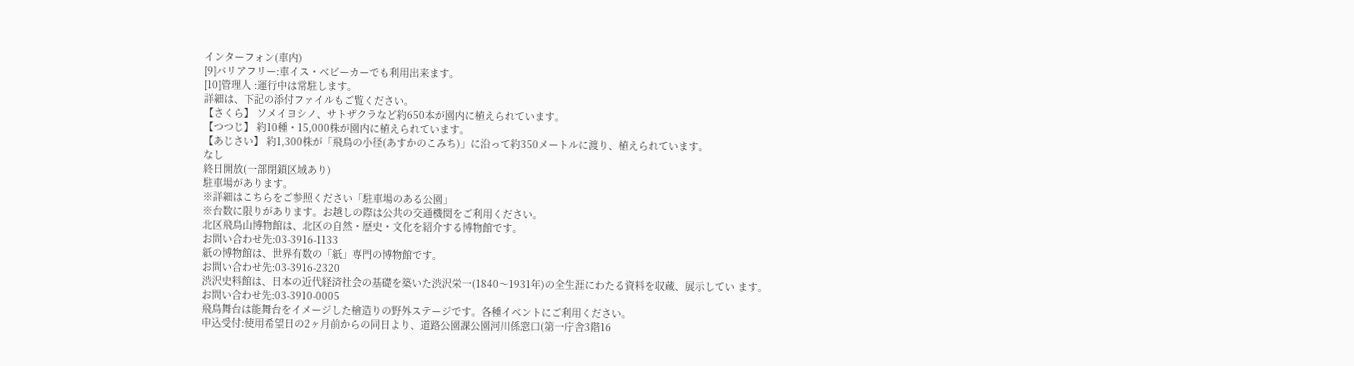インターフォン(車内)
[9]バリアフリー:車イス・ベビーカーでも利用出来ます。
[10]管理人 :運行中は常駐します。
詳細は、下記の添付ファイルもご覧ください。
【さくら】 ソメイヨシノ、サトザクラなど約650本が園内に植えられています。
【つつじ】 約10種・15,000株が園内に植えられています。
【あじさい】 約1,300株が「飛鳥の小径(あすかのこみち)」に沿って約350メートルに渡り、植えられています。
なし
終日開放(一部閉鎖区域あり)
駐車場があります。
※詳細はこちらをご参照ください「駐車場のある公園」
※台数に限りがあります。お越しの際は公共の交通機関をご利用ください。
北区飛鳥山博物館は、北区の自然・歴史・文化を紹介する博物館です。
お問い合わせ先:03-3916-1133
紙の博物館は、世界有数の「紙」専門の博物館です。
お問い合わせ先:03-3916-2320
渋沢史料館は、日本の近代経済社会の基礎を築いた渋沢栄一(1840〜1931年)の全生涯にわたる資料を収蔵、展示してい ます。
お問い合わせ先:03-3910-0005
飛鳥舞台は能舞台をイメージした檜造りの野外ステージです。各種イベントにご利用ください。
申込受付:使用希望日の2ヶ月前からの同日より、道路公園課公園河川係窓口(第一庁舎3階16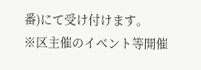番)にて受け付けます。
※区主催のイベント等開催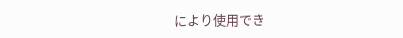により使用でき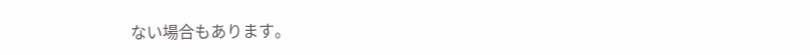ない場合もあります。